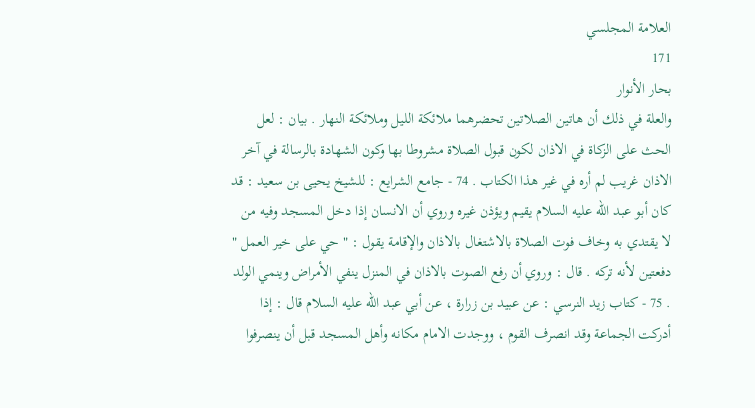العلامة المجلسي
171
بحار الأنوار
والعلة في ذلك أن هاتين الصلاتين تحضرهما ملائكة الليل وملائكة النهار . بيان : لعل الحث على الزكاة في الاذان لكون قبول الصلاة مشروطا بها وكون الشهادة بالرسالة في آخر الاذان غريب لم أره في غير هذا الكتاب . 74 - جامع الشرايع : للشيخ يحيى بن سعيد : قد كان أبو عبد الله عليه السلام يقيم ويؤذن غيره وروي أن الانسان إذا دخل المسجد وفيه من لا يقتدي به وخاف فوت الصلاة بالاشتغال بالاذان والإقامة يقول : " حي على خير العمل " دفعتين لأنه تركه . قال : وروي أن رفع الصوت بالاذان في المنزل ينفي الأمراض وينمي الولد . 75 - كتاب زيد النرسي : عن عبيد بن زرارة ، عن أبي عبد الله عليه السلام قال : إذا أدركت الجماعة وقد انصرف القوم ، ووجدت الامام مكانه وأهل المسجد قبل أن ينصرفوا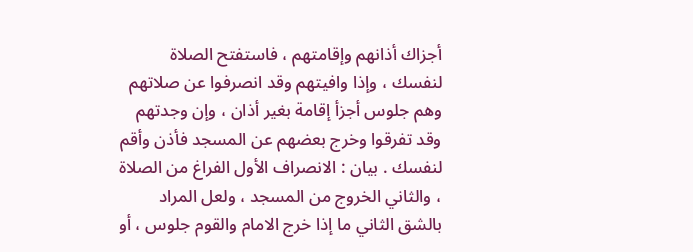أجزاك أذانهم وإقامتهم ، فاستفتح الصلاة لنفسك ، وإذا وافيتهم وقد انصرفوا عن صلاتهم وهم جلوس أجزأ إقامة بغير أذان ، وإن وجدتهم وقد تفرقوا وخرج بعضهم عن المسجد فأذن وأقم لنفسك . بيان : الانصراف الأول الفراغ من الصلاة ، والثاني الخروج من المسجد ، ولعل المراد بالشق الثاني ما إذا خرج الامام والقوم جلوس ، أو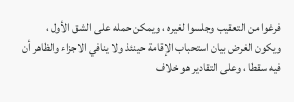فرغوا من التعقيب وجلسوا لغيره ، ويمكن حمله على الشق الأول ، ويكون الغرض بيان استحباب الإقامة حينئذ ولا ينافي الاجزاء والظاهر أن فيه سقطا ، وعلى التقادير هو خلاف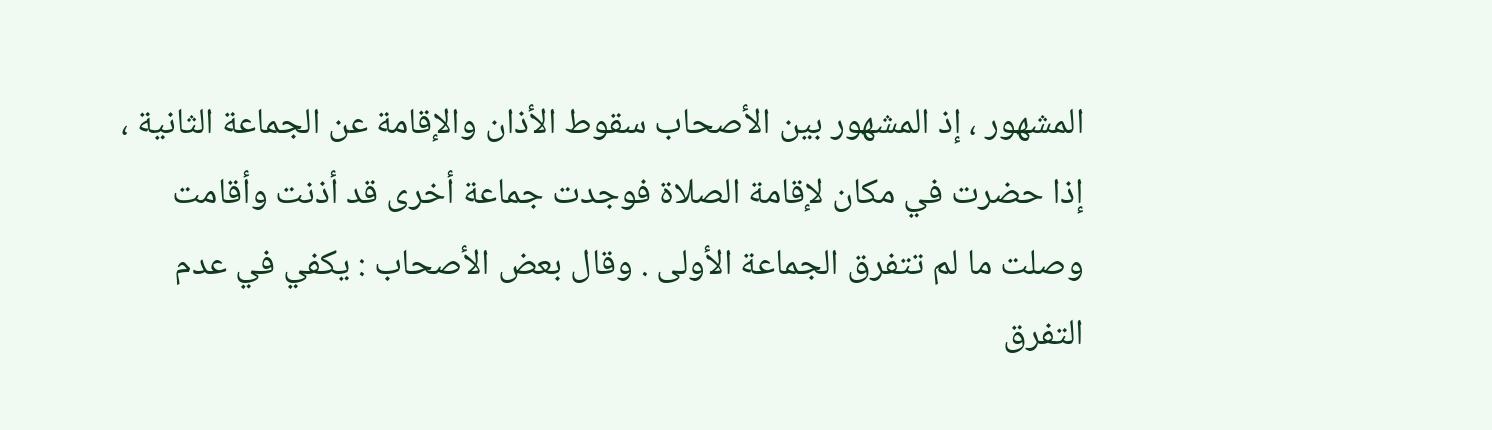المشهور ، إذ المشهور بين الأصحاب سقوط الأذان والإقامة عن الجماعة الثانية ، إذا حضرت في مكان لإقامة الصلاة فوجدت جماعة أخرى قد أذنت وأقامت وصلت ما لم تتفرق الجماعة الأولى . وقال بعض الأصحاب : يكفي في عدم التفرق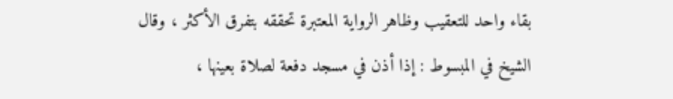بقاء واحد للتعقيب وظاهر الرواية المعتبرة تحققه بتفرق الأكثر ، وقال الشيخ في المبسوط : إذا أذن في مسجد دفعة لصلاة بعينها ،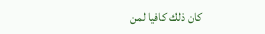كان ذلك كافيا لمن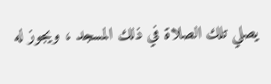يصلي تلك الصلاة في ذلك المسجد ، ويجوز له